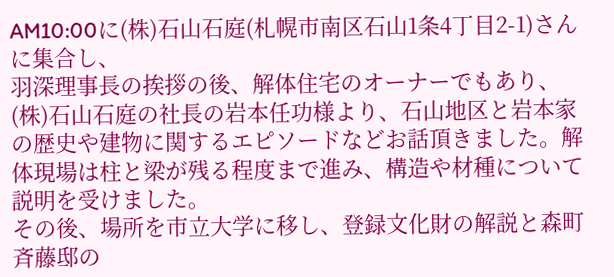AM10:00に(株)石山石庭(札幌市南区石山1条4丁目2-1)さんに集合し、
羽深理事長の挨拶の後、解体住宅のオーナーでもあり、(株)石山石庭の社長の岩本任功様より、石山地区と岩本家の歴史や建物に関するエピソードなどお話頂きました。解体現場は柱と梁が残る程度まで進み、構造や材種について説明を受けました。
その後、場所を市立大学に移し、登録文化財の解説と森町斉藤邸の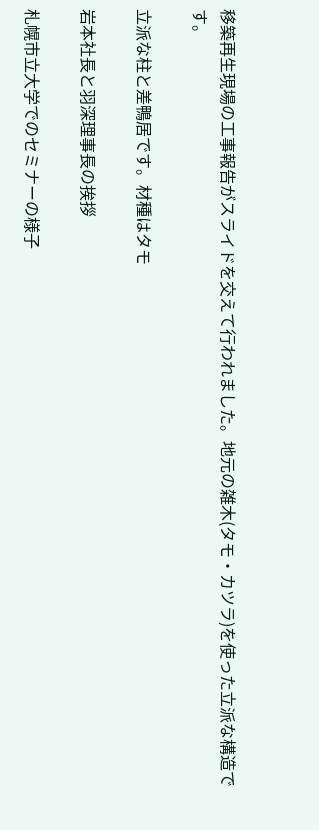移築再生現場の工事報告がスライドを交えて行われました。地元の雑木(タモ・カツラ)を使った立派な構造です。

立派な柱と差鴨居です。材種はタモ

岩本社長と羽深理事長の挨拶

札幌市立大学でのセミナーの様子